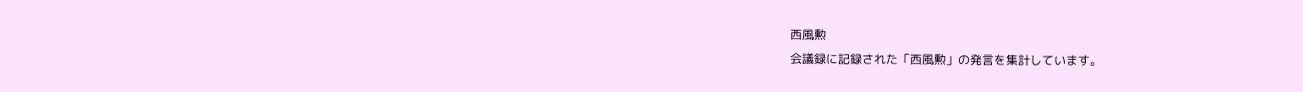西風勲
会議録に記録された「西風勲」の発言を集計しています。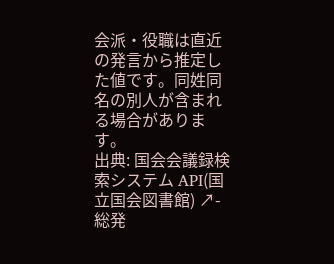会派・役職は直近の発言から推定した値です。同姓同名の別人が含まれる場合があります。
出典: 国会会議録検索システム API(国立国会図書館) ↗- 総発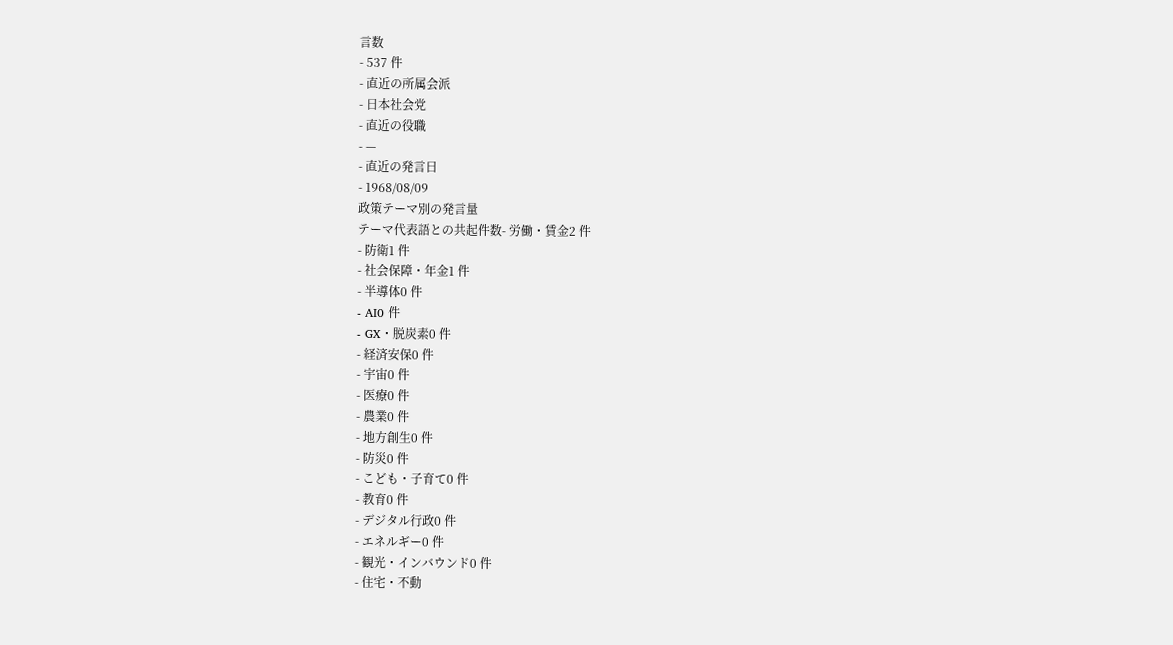言数
- 537 件
- 直近の所属会派
- 日本社会党
- 直近の役職
- —
- 直近の発言日
- 1968/08/09
政策テーマ別の発言量
テーマ代表語との共起件数- 労働・賃金2 件
- 防衛1 件
- 社会保障・年金1 件
- 半導体0 件
- AI0 件
- GX・脱炭素0 件
- 経済安保0 件
- 宇宙0 件
- 医療0 件
- 農業0 件
- 地方創生0 件
- 防災0 件
- こども・子育て0 件
- 教育0 件
- デジタル行政0 件
- エネルギー0 件
- 観光・インバウンド0 件
- 住宅・不動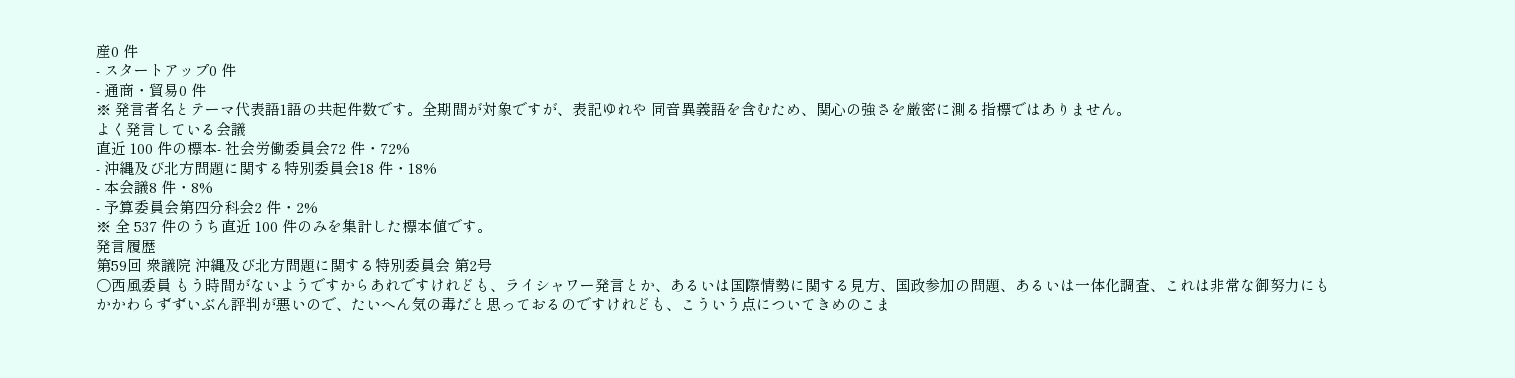産0 件
- スタートアップ0 件
- 通商・貿易0 件
※ 発言者名とテーマ代表語1語の共起件数です。全期間が対象ですが、表記ゆれや 同音異義語を含むため、関心の強さを厳密に測る指標ではありません。
よく発言している会議
直近 100 件の標本- 社会労働委員会72 件・72%
- 沖縄及び北方問題に関する特別委員会18 件・18%
- 本会議8 件・8%
- 予算委員会第四分科会2 件・2%
※ 全 537 件のうち直近 100 件のみを集計した標本値です。
発言履歴
第59回 衆議院 沖縄及び北方問題に関する特別委員会 第2号
○西風委員 もう時間がないようですからあれですけれども、ライシャワー発言とか、あるいは国際情勢に関する見方、国政参加の問題、あるいは一体化調査、これは非常な御努力にもかかわらずずいぶん評判が悪いので、たいへん気の毒だと思っておるのですけれども、こういう点についてきめのこま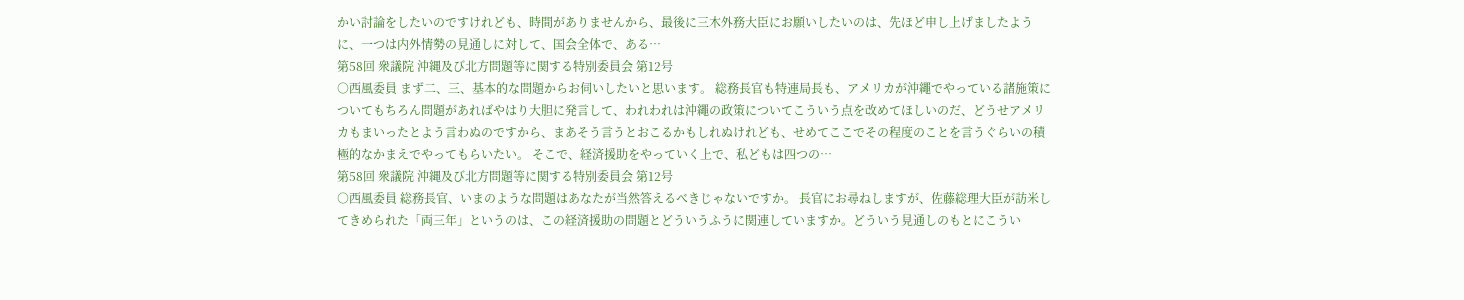かい討論をしたいのですけれども、時間がありませんから、最後に三木外務大臣にお願いしたいのは、先ほど申し上げましたように、一つは内外情勢の見通しに対して、国会全体で、ある…
第58回 衆議院 沖縄及び北方問題等に関する特別委員会 第12号
○西風委員 まず二、三、基本的な問題からお伺いしたいと思います。 総務長官も特連局長も、アメリカが沖繩でやっている諸施策についてもちろん問題があればやはり大胆に発言して、われわれは沖繩の政策についてこういう点を改めてほしいのだ、どうせアメリカもまいったとよう言わぬのですから、まあそう言うとおこるかもしれぬけれども、せめてここでその程度のことを言うぐらいの積極的なかまえでやってもらいたい。 そこで、経済援助をやっていく上で、私どもは四つの…
第58回 衆議院 沖縄及び北方問題等に関する特別委員会 第12号
○西風委員 総務長官、いまのような問題はあなたが当然答えるべきじゃないですか。 長官にお尋ねしますが、佐藤総理大臣が訪米してきめられた「両三年」というのは、この経済援助の問題とどういうふうに関連していますか。どういう見通しのもとにこうい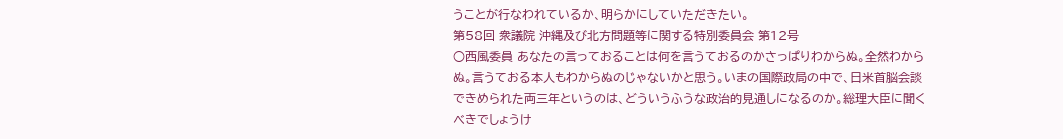うことが行なわれているか、明らかにしていただきたい。
第58回 衆議院 沖縄及び北方問題等に関する特別委員会 第12号
○西風委員 あなたの言っておることは何を言うておるのかさっぱりわからぬ。全然わからぬ。言うておる本人もわからぬのじゃないかと思う。いまの国際政局の中で、日米首脳会談できめられた両三年というのは、どういうふうな政治的見通しになるのか。総理大臣に聞くべきでしょうけ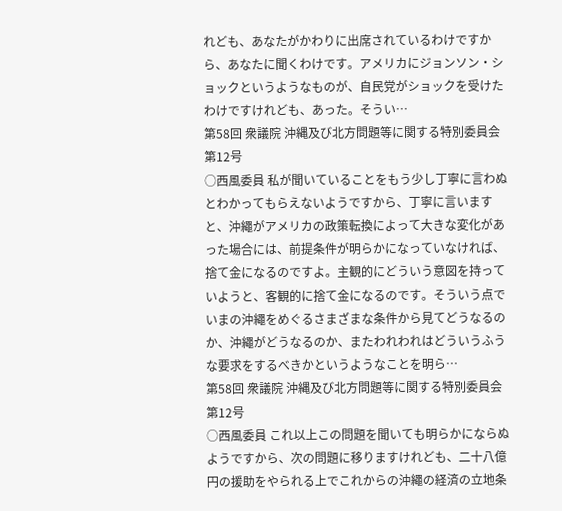れども、あなたがかわりに出席されているわけですから、あなたに聞くわけです。アメリカにジョンソン・ショックというようなものが、自民党がショックを受けたわけですけれども、あった。そうい…
第58回 衆議院 沖縄及び北方問題等に関する特別委員会 第12号
○西風委員 私が聞いていることをもう少し丁寧に言わぬとわかってもらえないようですから、丁寧に言いますと、沖繩がアメリカの政策転換によって大きな変化があった場合には、前提条件が明らかになっていなければ、捨て金になるのですよ。主観的にどういう意図を持っていようと、客観的に捨て金になるのです。そういう点でいまの沖繩をめぐるさまざまな条件から見てどうなるのか、沖繩がどうなるのか、またわれわれはどういうふうな要求をするべきかというようなことを明ら…
第58回 衆議院 沖縄及び北方問題等に関する特別委員会 第12号
○西風委員 これ以上この問題を聞いても明らかにならぬようですから、次の問題に移りますけれども、二十八億円の援助をやられる上でこれからの沖繩の経済の立地条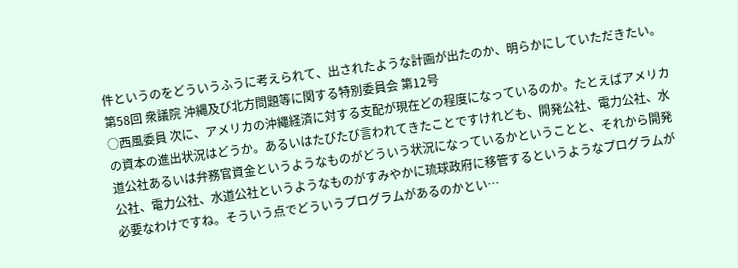件というのをどういうふうに考えられて、出されたような計画が出たのか、明らかにしていただきたい。
第58回 衆議院 沖縄及び北方問題等に関する特別委員会 第12号
○西風委員 次に、アメリカの沖繩経済に対する支配が現在どの程度になっているのか。たとえばアメリカの資本の進出状況はどうか。あるいはたびたび言われてきたことですけれども、開発公社、電力公社、水道公社あるいは弁務官資金というようなものがどういう状況になっているかということと、それから開発公社、電力公社、水道公社というようなものがすみやかに琉球政府に移管するというようなプログラムが必要なわけですね。そういう点でどういうプログラムがあるのかとい…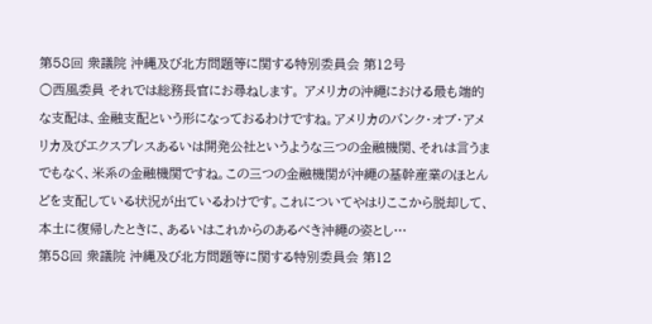第58回 衆議院 沖縄及び北方問題等に関する特別委員会 第12号
○西風委員 それでは総務長官にお尋ねします。 アメリカの沖繩における最も端的な支配は、金融支配という形になっておるわけですね。アメリカのバンク・オブ・アメリカ及びエクスプレスあるいは開発公社というような三つの金融機関、それは言うまでもなく、米系の金融機関ですね。この三つの金融機関が沖繩の基幹産業のほとんどを支配している状況が出ているわけです。これについてやはりここから脱却して、本土に復帰したときに、あるいはこれからのあるべき沖繩の姿とし…
第58回 衆議院 沖縄及び北方問題等に関する特別委員会 第12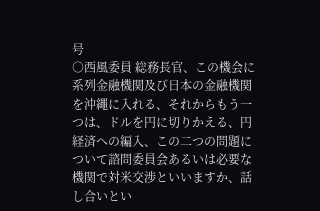号
○西風委員 総務長官、この機会に系列金融機関及び日本の金融機関を沖繩に入れる、それからもう一つは、ドルを円に切りかえる、円経済への編入、この二つの問題について諮問委員会あるいは必要な機関で対米交渉といいますか、話し合いとい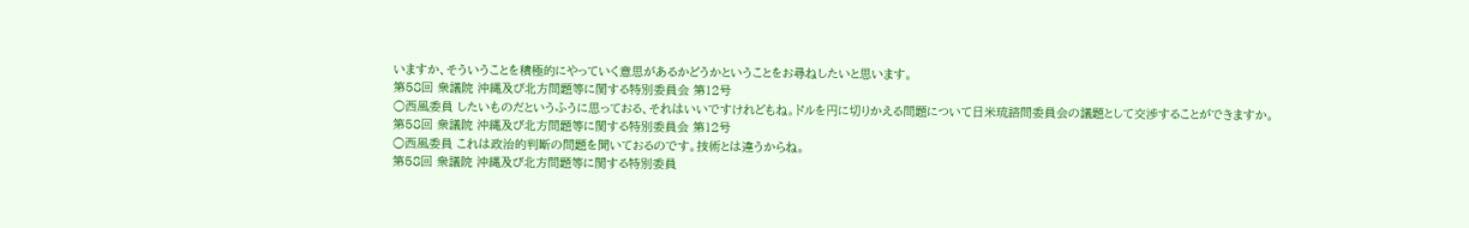いますか、そういうことを積極的にやっていく意思があるかどうかということをお尋ねしたいと思います。
第58回 衆議院 沖縄及び北方問題等に関する特別委員会 第12号
○西風委員 したいものだというふうに思っておる、それはいいですけれどもね。ドルを円に切りかえる問題について日米琉諮問委員会の議題として交渉することができますか。
第58回 衆議院 沖縄及び北方問題等に関する特別委員会 第12号
○西風委員 これは政治的判断の問題を聞いておるのです。技術とは違うからね。
第58回 衆議院 沖縄及び北方問題等に関する特別委員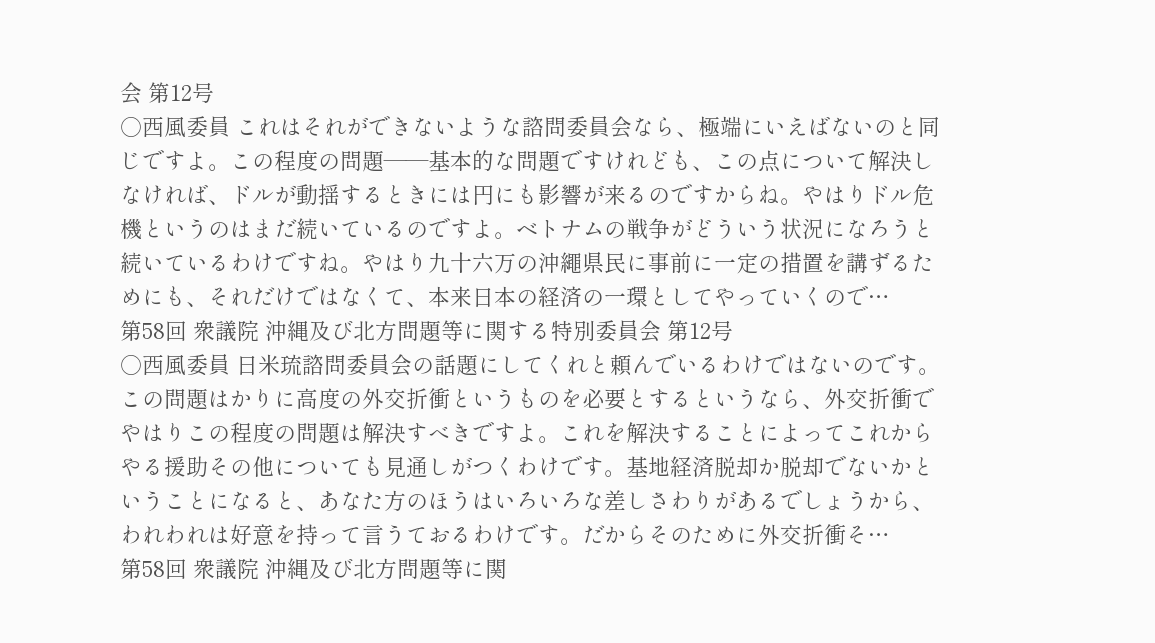会 第12号
○西風委員 これはそれができないような諮問委員会なら、極端にいえばないのと同じですよ。この程度の問題——基本的な問題ですけれども、この点について解決しなければ、ドルが動揺するときには円にも影響が来るのですからね。やはりドル危機というのはまだ続いているのですよ。ベトナムの戦争がどういう状況になろうと続いているわけですね。やはり九十六万の沖繩県民に事前に一定の措置を講ずるためにも、それだけではなくて、本来日本の経済の一環としてやっていくので…
第58回 衆議院 沖縄及び北方問題等に関する特別委員会 第12号
○西風委員 日米琉諮問委員会の話題にしてくれと頼んでいるわけではないのです。この問題はかりに高度の外交折衝というものを必要とするというなら、外交折衝でやはりこの程度の問題は解決すべきですよ。これを解決することによってこれからやる援助その他についても見通しがつくわけです。基地経済脱却か脱却でないかということになると、あなた方のほうはいろいろな差しさわりがあるでしょうから、われわれは好意を持って言うておるわけです。だからそのために外交折衝そ…
第58回 衆議院 沖縄及び北方問題等に関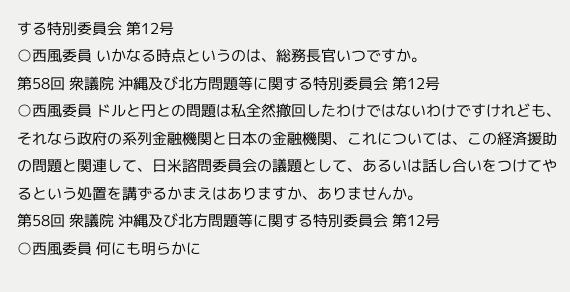する特別委員会 第12号
○西風委員 いかなる時点というのは、総務長官いつですか。
第58回 衆議院 沖縄及び北方問題等に関する特別委員会 第12号
○西風委員 ドルと円との問題は私全然撤回したわけではないわけですけれども、それなら政府の系列金融機関と日本の金融機関、これについては、この経済援助の問題と関連して、日米諮問委員会の議題として、あるいは話し合いをつけてやるという処置を講ずるかまえはありますか、ありませんか。
第58回 衆議院 沖縄及び北方問題等に関する特別委員会 第12号
○西風委員 何にも明らかに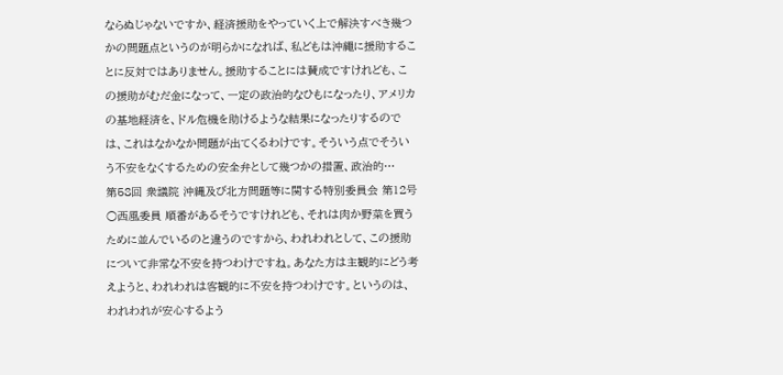ならぬじゃないですか、経済援助をやっていく上で解決すべき幾つかの問題点というのが明らかになれば、私どもは沖繩に援助することに反対ではありません。援助することには賛成ですけれども、この援助がむだ金になって、一定の政治的なひもになったり、アメリカの基地経済を、ドル危機を助けるような結果になったりするのでは、これはなかなか問題が出てくるわけです。そういう点でそういう不安をなくするための安全弁として幾つかの措置、政治的…
第58回 衆議院 沖縄及び北方問題等に関する特別委員会 第12号
○西風委員 順番があるそうですけれども、それは肉か野菜を買うために並んでいるのと違うのですから、われわれとして、この援助について非常な不安を持つわけですね。あなた方は主観的にどう考えようと、われわれは客観的に不安を持つわけです。というのは、われわれが安心するよう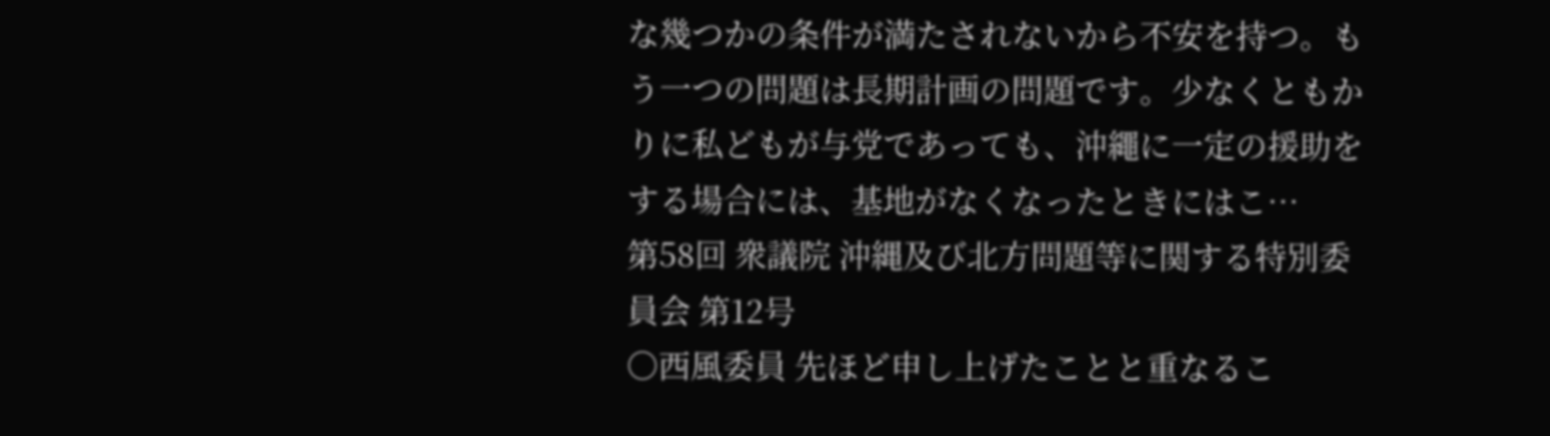な幾つかの条件が満たされないから不安を持つ。もう一つの問題は長期計画の問題です。少なくともかりに私どもが与党であっても、沖繩に一定の援助をする場合には、基地がなくなったときにはこ…
第58回 衆議院 沖縄及び北方問題等に関する特別委員会 第12号
○西風委員 先ほど申し上げたことと重なるこ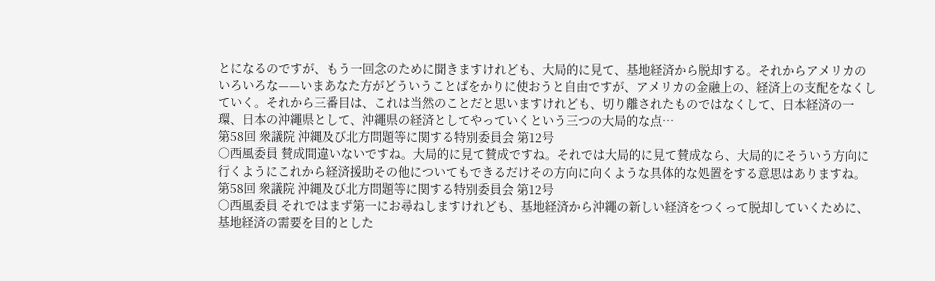とになるのですが、もう一回念のために聞きますけれども、大局的に見て、基地経済から脱却する。それからアメリカのいろいろな——いまあなた方がどういうことばをかりに使おうと自由ですが、アメリカの金融上の、経済上の支配をなくしていく。それから三番目は、これは当然のことだと思いますけれども、切り離されたものではなくして、日本経済の一環、日本の沖繩県として、沖繩県の経済としてやっていくという三つの大局的な点…
第58回 衆議院 沖縄及び北方問題等に関する特別委員会 第12号
○西風委員 賛成間違いないですね。大局的に見て賛成ですね。それでは大局的に見て賛成なら、大局的にそういう方向に行くようにこれから経済援助その他についてもできるだけその方向に向くような具体的な処置をする意思はありますね。
第58回 衆議院 沖縄及び北方問題等に関する特別委員会 第12号
○西風委員 それではまず第一にお尋ねしますけれども、基地経済から沖繩の新しい経済をつくって脱却していくために、基地経済の需要を目的とした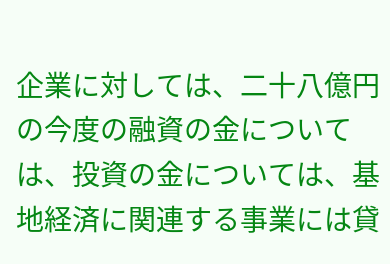企業に対しては、二十八億円の今度の融資の金については、投資の金については、基地経済に関連する事業には貸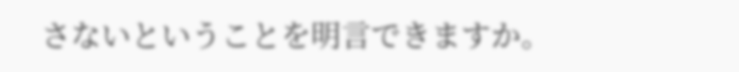さないということを明言できますか。